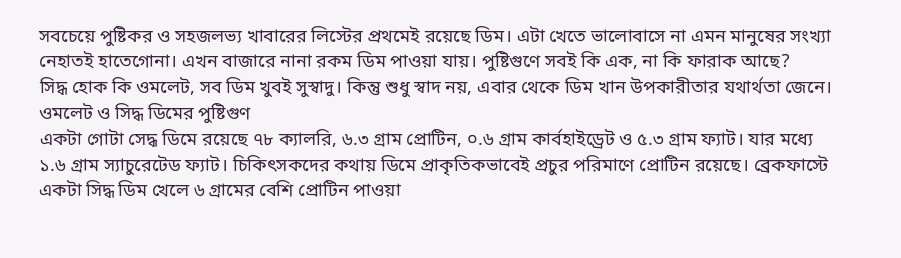সবচেয়ে পুষ্টিকর ও সহজলভ্য খাবারের লিস্টের প্রথমেই রয়েছে ডিম। এটা খেতে ভালোবাসে না এমন মানুষের সংখ্যা নেহাতই হাতেগোনা। এখন বাজারে নানা রকম ডিম পাওয়া যায়। পুষ্টিগুণে সবই কি এক, না কি ফারাক আছে?
সিদ্ধ হোক কি ওমলেট, সব ডিম খুবই সুস্বাদু। কিন্তু শুধু স্বাদ নয়, এবার থেকে ডিম খান উপকারীতার যথার্থতা জেনে।
ওমলেট ও সিদ্ধ ডিমের পুষ্টিগুণ
একটা গোটা সেদ্ধ ডিমে রয়েছে ৭৮ ক্যালরি, ৬.৩ গ্রাম প্রোটিন, ০.৬ গ্রাম কার্বহাইড্রেট ও ৫.৩ গ্রাম ফ্যাট। যার মধ্যে ১.৬ গ্রাম স্যাচুরেটেড ফ্যাট। চিকিৎসকদের কথায় ডিমে প্রাকৃতিকভাবেই প্রচুর পরিমাণে প্রোটিন রয়েছে। ব্রেকফাস্টে একটা সিদ্ধ ডিম খেলে ৬ গ্রামের বেশি প্রোটিন পাওয়া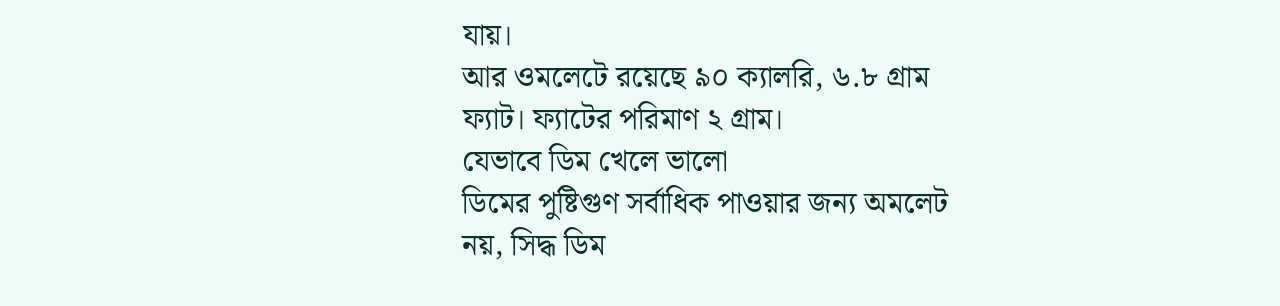যায়।
আর ওমলেটে রয়েছে ৯০ ক্যালরি, ৬.৮ গ্রাম ফ্যাট। ফ্যাটের পরিমাণ ২ গ্রাম।
যেভাবে ডিম খেলে ভালো
ডিমের পুষ্টিগুণ সর্বাধিক পাওয়ার জন্য অমলেট নয়, সিদ্ধ ডিম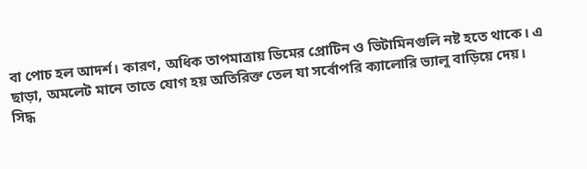বা পোচ হল আদর্শ। কারণ, অধিক তাপমাত্রায় ডিমের প্রোটিন ও ভিটামিনগুলি নষ্ট হতে থাকে। এ ছাড়া, অমলেট মানে তাতে যোগ হয় অতিরিক্ত তেল যা সর্বোপরি ক্যালোরি ভ্যালু বাড়িয়ে দেয়।
সিদ্ধ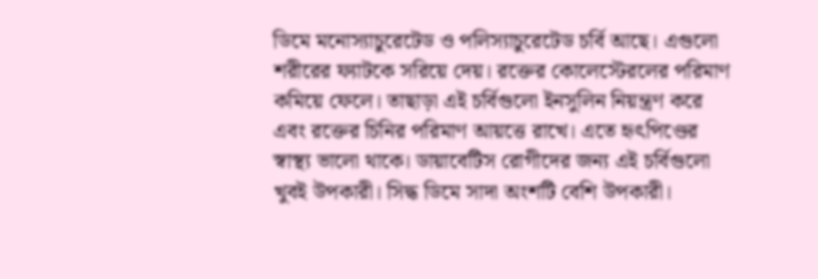ডিমে মনোস্যাচুরেটেড ও পলিস্যাচুরেটেড চর্বি আছে। এগুলো শরীরের ফ্যাটকে সরিয়ে দেয়। রক্তের কোলেস্টেরলের পরিমাণ কমিয়ে ফেলে। তাছাড়া এই চর্বিগুলো ইনসুলিন নিয়ন্ত্রণ করে এবং রক্তের চিনির পরিমাণ আয়ত্তে রাখে। এতে হৃৎপিণ্ডের স্বাস্থ্য ভালো থাকে। ডায়াবেটিস রোগীদের জন্য এই চর্বিগুলো খুবই উপকারী। সিদ্ধ ডিমে সাদা অংশটি বেশি উপকারী।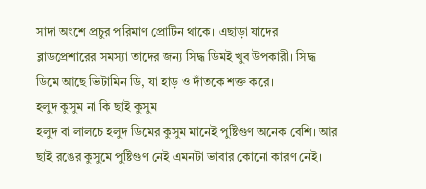সাদা অংশে প্রচুর পরিমাণ প্রোটিন থাকে। এছাড়া যাদের ব্লাডপ্রেশারের সমস্যা তাদের জন্য সিদ্ধ ডিমই খুব উপকারী। সিদ্ধ ডিমে আছে ভিটামিন ডি, যা হাড় ও দাঁতকে শক্ত করে।
হলুদ কুসুম না কি ছাই কুসুম
হলুদ বা লালচে হলুদ ডিমের কুসুম মানেই পুষ্টিগুণ অনেক বেশি। আর ছাই রঙের কুসুমে পুষ্টিগুণ নেই এমনটা ভাবার কোনো কারণ নেই।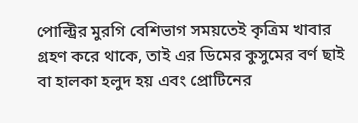পোল্ট্রির মুরগি বেশিভাগ সময়তেই কৃত্রিম খাবার গ্রহণ করে থাকে, তাই এর ডিমের কুসুমের বর্ণ ছাই বা হালকা হলুদ হয় এবং প্রোটিনের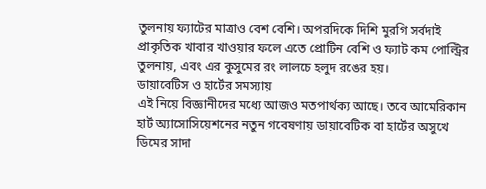তুলনায় ফ্যাটের মাত্রাও বেশ বেশি। অপরদিকে দিশি মুরগি সর্বদাই প্রাকৃতিক খাবার খাওয়ার ফলে এতে প্রোটিন বেশি ও ফ্যাট কম পোল্ট্রির তুলনায়, এবং এর কুসুমের রং লালচে হলুদ রঙের হয়।
ডায়াবেটিস ও হার্টের সমস্যায়
এই নিয়ে বিজ্ঞানীদের মধ্যে আজও মতপার্থক্য আছে। তবে আমেরিকান হার্ট অ্যাসোসিয়েশনের নতুন গবেষণায় ডায়াবেটিক বা হার্টের অসুখে ডিমের সাদা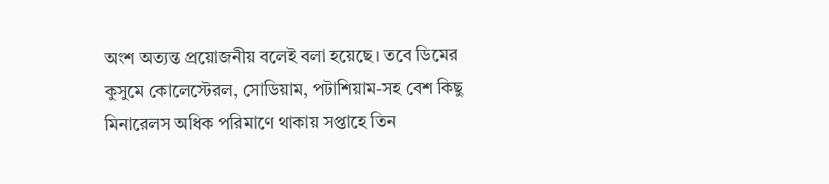অংশ অত্যন্ত প্রয়োজনীয় বলেই বলা হয়েছে। তবে ডিমের কুসুমে কোলেস্টেরল, সোডিয়াম, পটাশিয়াম-সহ বেশ কিছু মিনারেলস অধিক পরিমাণে থাকায় সপ্তাহে তিন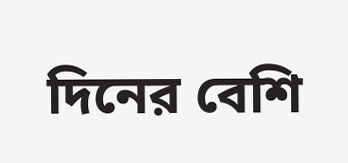দিনের বেশি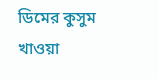ডিমের কুসুম খাওয়া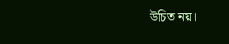উচিত নয়।